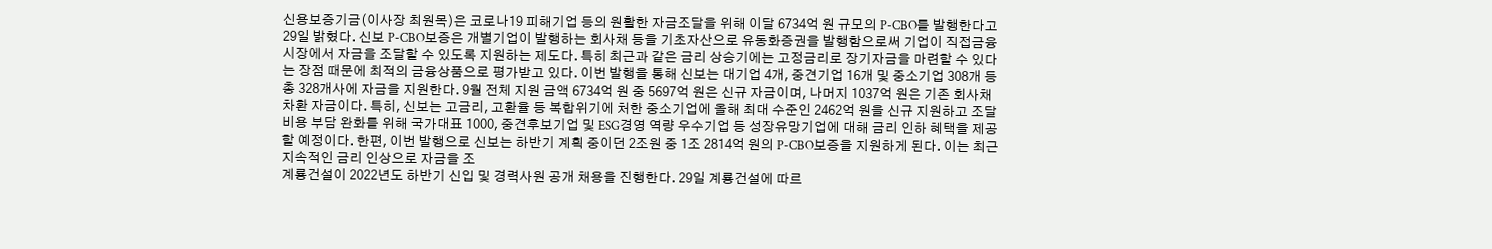신용보증기금(이사장 최원목)은 코로나19 피해기업 등의 원활한 자금조달을 위해 이달 6734억 원 규모의 P-CBO를 발행한다고 29일 밝혔다. 신보 P-CBO보증은 개별기업이 발행하는 회사채 등을 기초자산으로 유동화증권을 발행함으로써 기업이 직접금융시장에서 자금을 조달할 수 있도록 지원하는 제도다. 특히 최근과 같은 금리 상승기에는 고정금리로 장기자금을 마련할 수 있다는 장점 때문에 최적의 금융상품으로 평가받고 있다. 이번 발행을 통해 신보는 대기업 4개, 중견기업 16개 및 중소기업 308개 등 총 328개사에 자금을 지원한다. 9월 전체 지원 금액 6734억 원 중 5697억 원은 신규 자금이며, 나머지 1037억 원은 기존 회사채 차환 자금이다. 특히, 신보는 고금리, 고환율 등 복합위기에 처한 중소기업에 올해 최대 수준인 2462억 원을 신규 지원하고 조달비용 부담 완화를 위해 국가대표 1000, 중견후보기업 및 ESG경영 역량 우수기업 등 성장유망기업에 대해 금리 인하 혜택을 제공할 예정이다. 한편, 이번 발행으로 신보는 하반기 계획 중이던 2조원 중 1조 2814억 원의 P-CBO보증을 지원하게 된다. 이는 최근 지속적인 금리 인상으로 자금을 조
계룡건설이 2022년도 하반기 신입 및 경력사원 공개 채용을 진행한다. 29일 계룡건설에 따르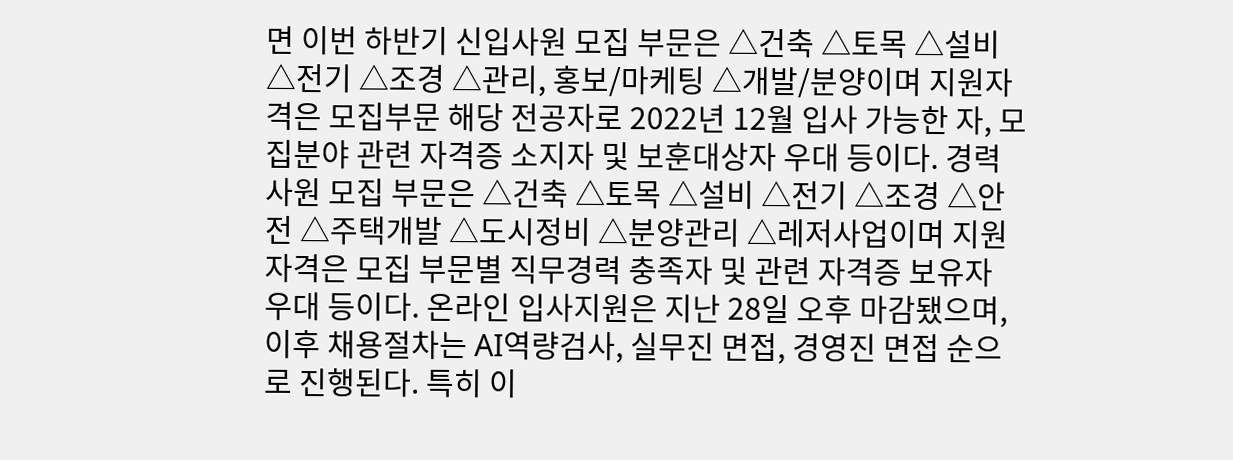면 이번 하반기 신입사원 모집 부문은 △건축 △토목 △설비 △전기 △조경 △관리, 홍보/마케팅 △개발/분양이며 지원자격은 모집부문 해당 전공자로 2022년 12월 입사 가능한 자, 모집분야 관련 자격증 소지자 및 보훈대상자 우대 등이다. 경력사원 모집 부문은 △건축 △토목 △설비 △전기 △조경 △안전 △주택개발 △도시정비 △분양관리 △레저사업이며 지원자격은 모집 부문별 직무경력 충족자 및 관련 자격증 보유자 우대 등이다. 온라인 입사지원은 지난 28일 오후 마감됐으며, 이후 채용절차는 AI역량검사, 실무진 면접, 경영진 면접 순으로 진행된다. 특히 이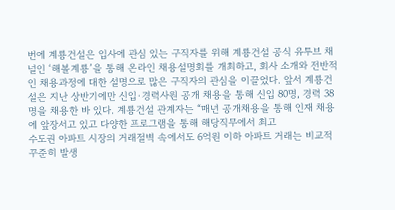번에 계룡건설은 입사에 관심 있는 구직자를 위해 계룡건설 공식 유투브 채널인 ‘해볼계룡’을 통해 온라인 채용설명회를 개최하고, 회사 소개와 전반적인 채용과정에 대한 설명으로 많은 구직자의 관심을 이끌었다. 앞서 계룡건설은 지난 상반기에만 신입·경력사원 공개 채용을 통해 신입 80명, 경력 38명을 채용한 바 있다. 계룡건설 관계자는 “매년 공개채용을 통해 인재 채용에 앞장서고 있고 다양한 프로그램을 통해 해당직무에서 최고
수도권 아파트 시장의 거래절벽 속에서도 6억원 이하 아파트 거래는 비교적 꾸준히 발생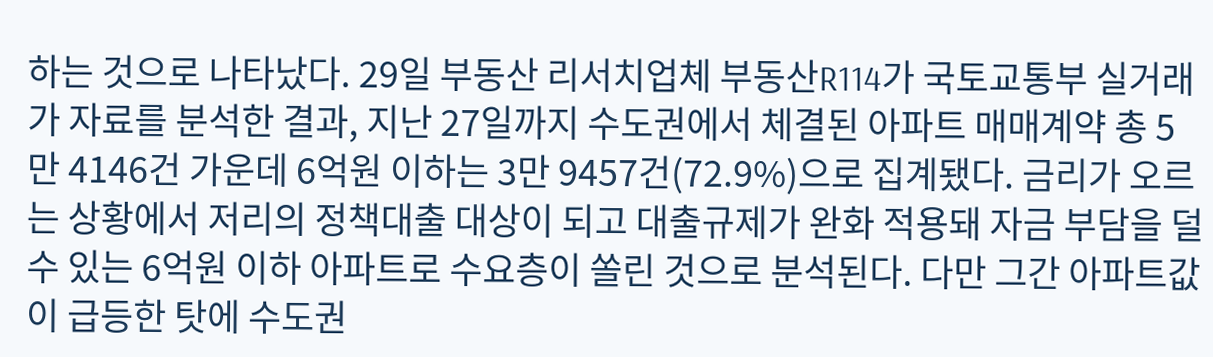하는 것으로 나타났다. 29일 부동산 리서치업체 부동산R114가 국토교통부 실거래가 자료를 분석한 결과, 지난 27일까지 수도권에서 체결된 아파트 매매계약 총 5만 4146건 가운데 6억원 이하는 3만 9457건(72.9%)으로 집계됐다. 금리가 오르는 상황에서 저리의 정책대출 대상이 되고 대출규제가 완화 적용돼 자금 부담을 덜 수 있는 6억원 이하 아파트로 수요층이 쏠린 것으로 분석된다. 다만 그간 아파트값이 급등한 탓에 수도권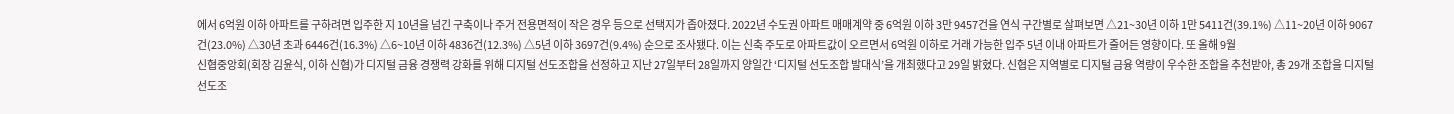에서 6억원 이하 아파트를 구하려면 입주한 지 10년을 넘긴 구축이나 주거 전용면적이 작은 경우 등으로 선택지가 좁아졌다. 2022년 수도권 아파트 매매계약 중 6억원 이하 3만 9457건을 연식 구간별로 살펴보면 △21~30년 이하 1만 5411건(39.1%) △11~20년 이하 9067건(23.0%) △30년 초과 6446건(16.3%) △6~10년 이하 4836건(12.3%) △5년 이하 3697건(9.4%) 순으로 조사됐다. 이는 신축 주도로 아파트값이 오르면서 6억원 이하로 거래 가능한 입주 5년 이내 아파트가 줄어든 영향이다. 또 올해 9월
신협중앙회(회장 김윤식, 이하 신협)가 디지털 금융 경쟁력 강화를 위해 디지털 선도조합을 선정하고 지난 27일부터 28일까지 양일간 ‘디지털 선도조합 발대식’을 개최했다고 29일 밝혔다. 신협은 지역별로 디지털 금융 역량이 우수한 조합을 추천받아, 총 29개 조합을 디지털 선도조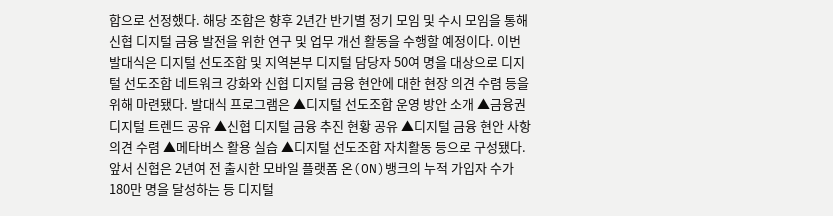합으로 선정했다. 해당 조합은 향후 2년간 반기별 정기 모임 및 수시 모임을 통해 신협 디지털 금융 발전을 위한 연구 및 업무 개선 활동을 수행할 예정이다. 이번 발대식은 디지털 선도조합 및 지역본부 디지털 담당자 50여 명을 대상으로 디지털 선도조합 네트워크 강화와 신협 디지털 금융 현안에 대한 현장 의견 수렴 등을 위해 마련됐다. 발대식 프로그램은 ▲디지털 선도조합 운영 방안 소개 ▲금융권 디지털 트렌드 공유 ▲신협 디지털 금융 추진 현황 공유 ▲디지털 금융 현안 사항 의견 수렴 ▲메타버스 활용 실습 ▲디지털 선도조합 자치활동 등으로 구성됐다. 앞서 신협은 2년여 전 출시한 모바일 플랫폼 온(ON)뱅크의 누적 가입자 수가 180만 명을 달성하는 등 디지털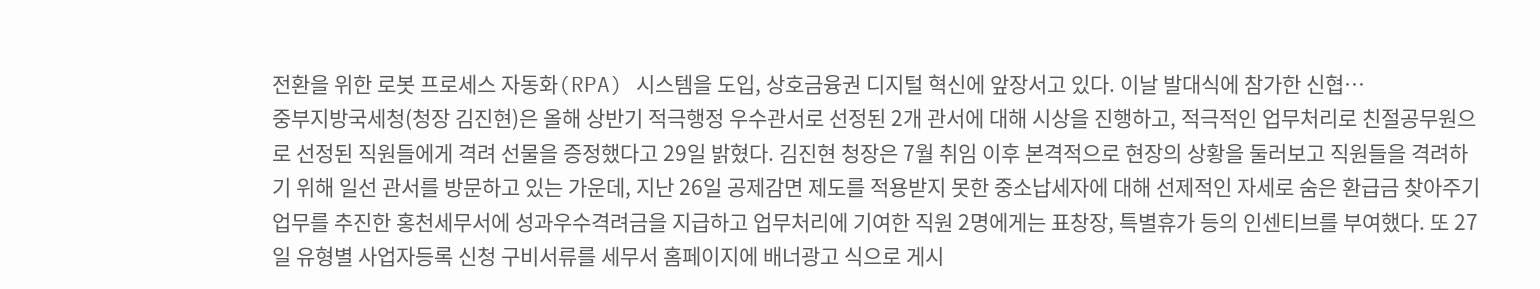전환을 위한 로봇 프로세스 자동화(RPA) 시스템을 도입, 상호금융권 디지털 혁신에 앞장서고 있다. 이날 발대식에 참가한 신협…
중부지방국세청(청장 김진현)은 올해 상반기 적극행정 우수관서로 선정된 2개 관서에 대해 시상을 진행하고, 적극적인 업무처리로 친절공무원으로 선정된 직원들에게 격려 선물을 증정했다고 29일 밝혔다. 김진현 청장은 7월 취임 이후 본격적으로 현장의 상황을 둘러보고 직원들을 격려하기 위해 일선 관서를 방문하고 있는 가운데, 지난 26일 공제감면 제도를 적용받지 못한 중소납세자에 대해 선제적인 자세로 숨은 환급금 찾아주기 업무를 추진한 홍천세무서에 성과우수격려금을 지급하고 업무처리에 기여한 직원 2명에게는 표창장, 특별휴가 등의 인센티브를 부여했다. 또 27일 유형별 사업자등록 신청 구비서류를 세무서 홈페이지에 배너광고 식으로 게시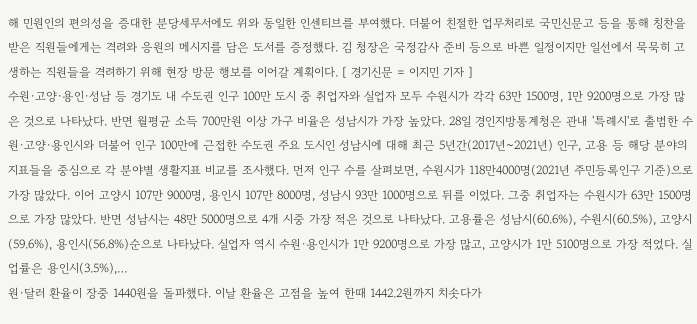해 민원인의 편의성을 증대한 분당세무서에도 위와 동일한 인센티브를 부여했다. 더불어 친절한 업무처리로 국민신문고 등을 통해 칭찬을 받은 직원들에게는 격려와 응원의 메시지를 담은 도서를 증정했다. 김 청장은 국정감사 준비 등으로 바쁜 일정이지만 일선에서 묵묵히 고생하는 직원들을 격려하기 위해 현장 방문 행보를 이어갈 계획이다. [ 경기신문 = 이지민 기자 ]
수원·고양·용인·성남 등 경기도 내 수도권 인구 100만 도시 중 취업자와 실업자 모두 수원시가 각각 63만 1500명, 1만 9200명으로 가장 많은 것으로 나타났다. 반면 월평균 소득 700만원 이상 가구 비율은 성남시가 가장 높았다. 28일 경인지방통계청은 관내 '특례시'로 출범한 수원·고양·용인시와 더불어 인구 100만에 근접한 수도권 주요 도시인 성남시에 대해 최근 5년간(2017년~2021년) 인구, 고용 등 해당 분야의 지표들을 중심으로 각 분야별 생활지표 비교를 조사했다. 먼저 인구 수를 살펴보면, 수원시가 118만4000명(2021년 주민등록인구 기준)으로 가장 많았다. 이어 고양시 107만 9000명, 용인시 107만 8000명, 성남시 93만 1000명으로 뒤를 이었다. 그중 취업자는 수원시가 63만 1500명으로 가장 많았다. 반면 성남시는 48만 5000명으로 4개 시중 가장 적은 것으로 나타났다. 고용률은 성남시(60.6%), 수원시(60.5%), 고양시(59.6%), 용인시(56.8%)순으로 나타났다. 실업자 역시 수원·용인시가 1만 9200명으로 가장 많고, 고양시가 1만 5100명으로 가장 적었다. 실업률은 용인시(3.5%),…
원·달러 환율이 장중 1440원을 돌파했다. 이날 환율은 고점을 높여 한때 1442.2원까지 치솟다가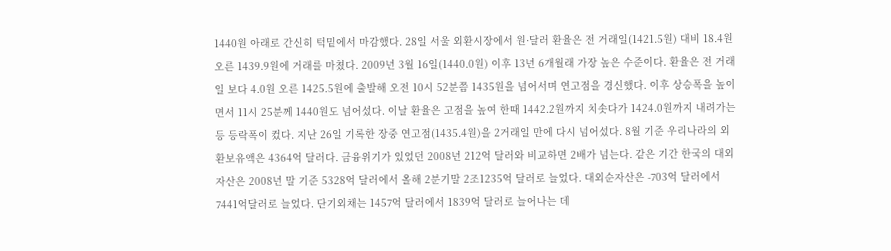1440원 아래로 간신히 턱밑에서 마감했다. 28일 서울 외환시장에서 원·달러 환율은 전 거래일(1421.5원) 대비 18.4원 오른 1439.9원에 거래를 마쳤다. 2009년 3월 16일(1440.0원) 이후 13년 6개월래 가장 높은 수준이다. 환율은 전 거래일 보다 4.0원 오른 1425.5원에 출발해 오전 10시 52분쯤 1435원을 넘어서며 연고점을 경신했다. 이후 상승폭을 높이면서 11시 25분께 1440원도 넘어섰다. 이날 환율은 고점을 높여 한때 1442.2원까지 치솟다가 1424.0원까지 내려가는 등 등락폭이 컸다. 지난 26일 기록한 장중 연고점(1435.4원)을 2거래일 만에 다시 넘어섰다. 8월 기준 우리나라의 외환보유액은 4364억 달러다. 금융위기가 있었던 2008년 212억 달러와 비교하면 2배가 넘는다. 같은 기간 한국의 대외자산은 2008년 말 기준 5328억 달러에서 올해 2분기말 2조1235억 달러로 늘었다. 대외순자산은 -703억 달러에서 7441억달러로 늘었다. 단기외채는 1457억 달러에서 1839억 달러로 늘어나는 데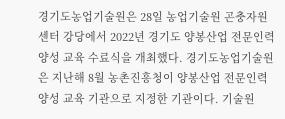경기도농업기술원은 28일 농업기술원 곤충자원센터 강당에서 2022년 경기도 양봉산업 전문인력 양성 교육 수료식을 개최했다. 경기도농업기술원은 지난해 8월 농촌진흥청이 양봉산업 전문인력 양성 교육 기관으로 지정한 기관이다. 기술원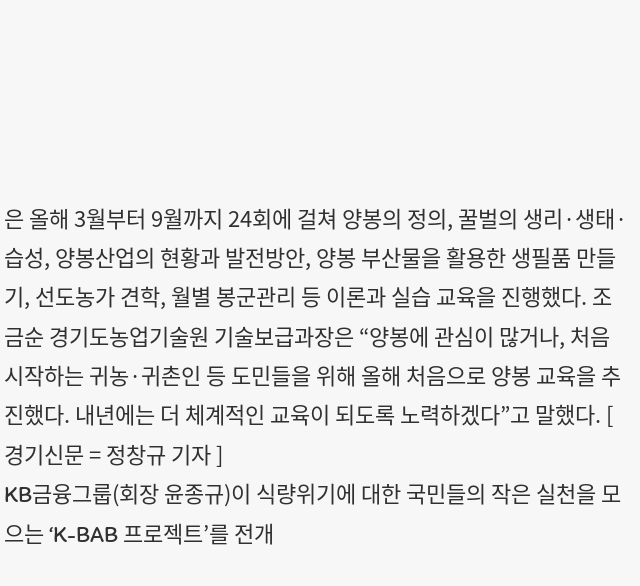은 올해 3월부터 9월까지 24회에 걸쳐 양봉의 정의, 꿀벌의 생리·생태·습성, 양봉산업의 현황과 발전방안, 양봉 부산물을 활용한 생필품 만들기, 선도농가 견학, 월별 봉군관리 등 이론과 실습 교육을 진행했다. 조금순 경기도농업기술원 기술보급과장은 “양봉에 관심이 많거나, 처음 시작하는 귀농·귀촌인 등 도민들을 위해 올해 처음으로 양봉 교육을 추진했다. 내년에는 더 체계적인 교육이 되도록 노력하겠다”고 말했다. [ 경기신문 = 정창규 기자 ]
KB금융그룹(회장 윤종규)이 식량위기에 대한 국민들의 작은 실천을 모으는 ‘K-BAB 프로젝트’를 전개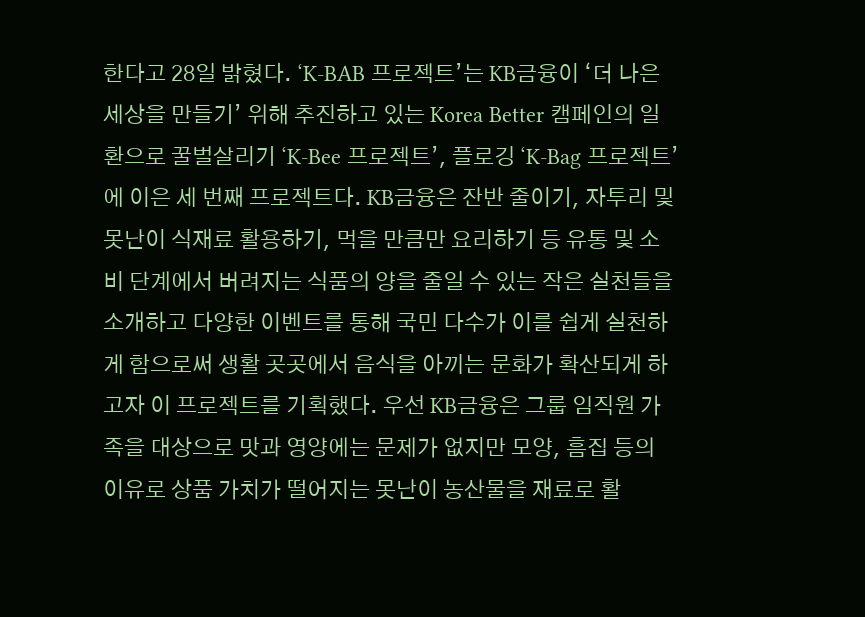한다고 28일 밝혔다. ‘K-BAB 프로젝트’는 KB금융이 ‘더 나은 세상을 만들기’ 위해 추진하고 있는 Korea Better 캠페인의 일환으로 꿀벌살리기 ‘K-Bee 프로젝트’, 플로깅 ‘K-Bag 프로젝트’에 이은 세 번째 프로젝트다. KB금융은 잔반 줄이기, 자투리 및 못난이 식재료 활용하기, 먹을 만큼만 요리하기 등 유통 및 소비 단계에서 버려지는 식품의 양을 줄일 수 있는 작은 실천들을 소개하고 다양한 이벤트를 통해 국민 다수가 이를 쉽게 실천하게 함으로써 생활 곳곳에서 음식을 아끼는 문화가 확산되게 하고자 이 프로젝트를 기획했다. 우선 KB금융은 그룹 임직원 가족을 대상으로 맛과 영양에는 문제가 없지만 모양, 흠집 등의 이유로 상품 가치가 떨어지는 못난이 농산물을 재료로 활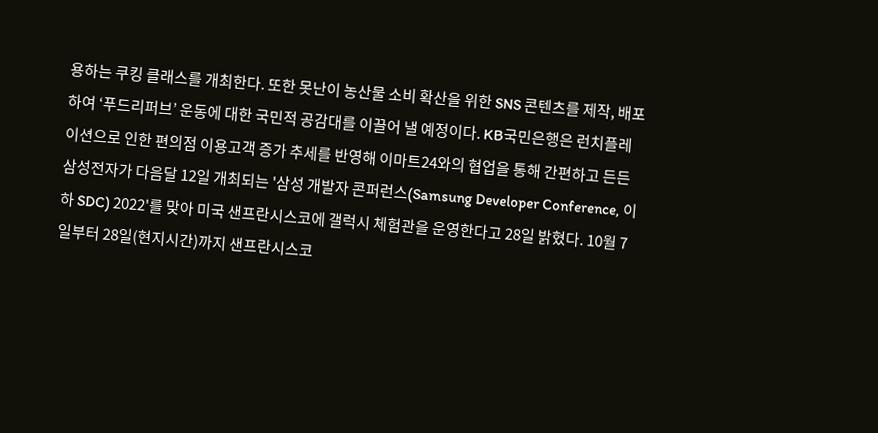용하는 쿠킹 클래스를 개최한다. 또한 못난이 농산물 소비 확산을 위한 SNS 콘텐츠를 제작, 배포하여 ‘푸드리퍼브’ 운동에 대한 국민적 공감대를 이끌어 낼 예정이다. KB국민은행은 런치플레이션으로 인한 편의점 이용고객 증가 추세를 반영해 이마트24와의 협업을 통해 간편하고 든든
삼성전자가 다음달 12일 개최되는 '삼성 개발자 콘퍼런스(Samsung Developer Conference, 이하 SDC) 2022'를 맞아 미국 샌프란시스코에 갤럭시 체험관을 운영한다고 28일 밝혔다. 10월 7일부터 28일(현지시간)까지 샌프란시스코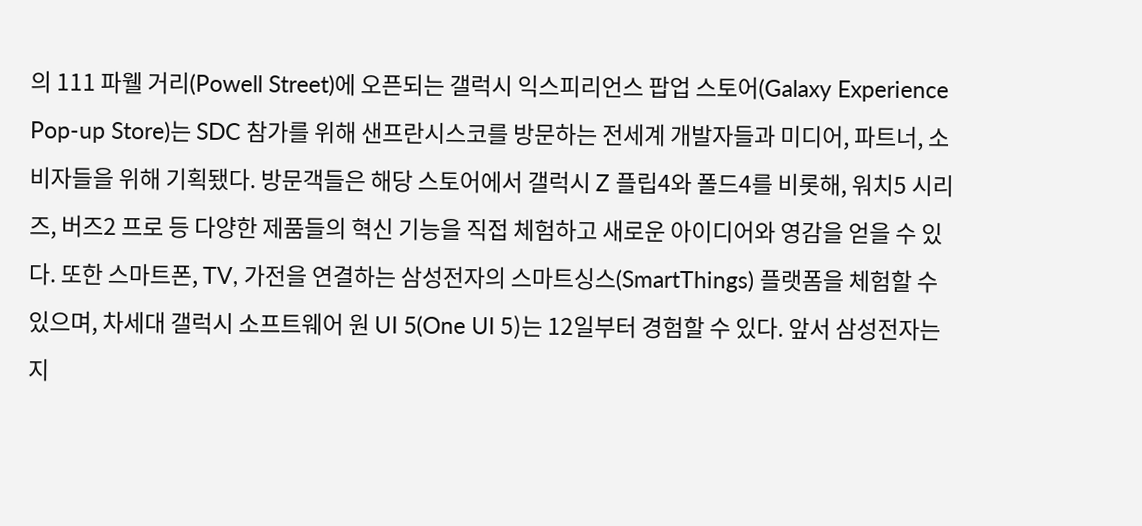의 111 파웰 거리(Powell Street)에 오픈되는 갤럭시 익스피리언스 팝업 스토어(Galaxy Experience Pop-up Store)는 SDC 참가를 위해 샌프란시스코를 방문하는 전세계 개발자들과 미디어, 파트너, 소비자들을 위해 기획됐다. 방문객들은 해당 스토어에서 갤럭시 Z 플립4와 폴드4를 비롯해, 워치5 시리즈, 버즈2 프로 등 다양한 제품들의 혁신 기능을 직접 체험하고 새로운 아이디어와 영감을 얻을 수 있다. 또한 스마트폰, TV, 가전을 연결하는 삼성전자의 스마트싱스(SmartThings) 플랫폼을 체험할 수 있으며, 차세대 갤럭시 소프트웨어 원 UI 5(One UI 5)는 12일부터 경험할 수 있다. 앞서 삼성전자는 지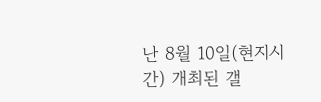난 8월 10일(현지시간) 개최된 갤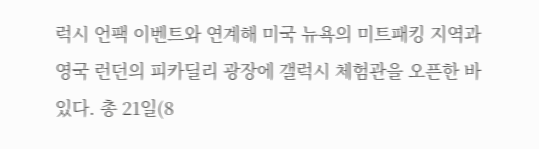럭시 언팩 이벤트와 연계해 미국 뉴욕의 미트패킹 지역과 영국 런던의 피카딜리 광장에 갤럭시 체험관을 오픈한 바 있다. 총 21일(8